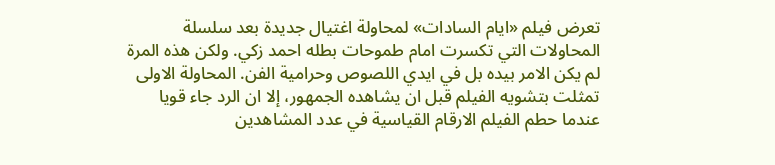تعرض فيلم «ايام السادات» لمحاولة اغتيال جديدة بعد سلسلة المحاولات التي تكسرت امام طموحات بطله احمد زكي. ولكن هذه المرة لم يكن الامر بيده بل في ايدي اللصوص وحرامية الفن. المحاولة الاولى تمثلت بتشويه الفيلم قبل ان يشاهده الجمهور، إلا ان الرد جاء قويا عندما حطم الفيلم الارقام القياسية في عدد المشاهدين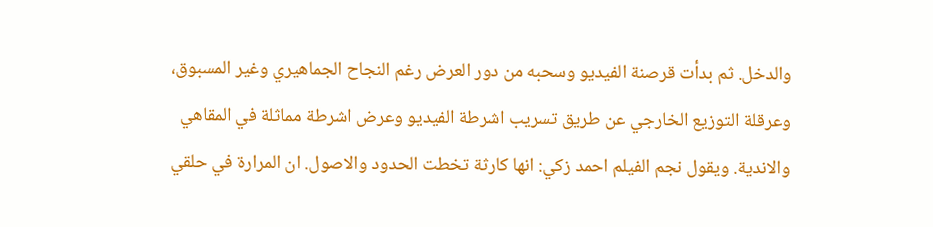والدخل. ثم بدأت قرصنة الفيديو وسحبه من دور العرض رغم النجاح الجماهيري وغير المسبوق، وعرقلة التوزيع الخارجي عن طريق تسريب اشرطة الفيديو وعرض اشرطة مماثلة في المقاهي والاندية. ويقول نجم الفيلم احمد زكي: انها كارثة تخطت الحدود والاصول. ان المرارة في حلقي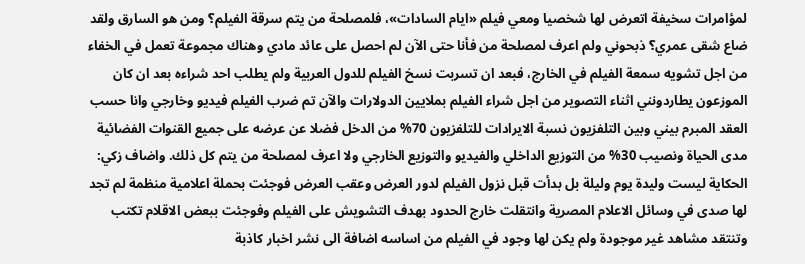لمؤامرات سخيفة اتعرض لها شخصيا ومعي فيلم «ايام السادات»، فلمصلحة من يتم سرقة الفيلم؟ ومن هو السارق ولقد ضاع شقى عمري؟ ذبحوني ولم اعرف لمصلحة من فأنا حتى الآن لم احصل على عائد مادي وهناك مجموعة تعمل في الخفاء من اجل تشويه سمعة الفيلم في الخارج، فبعد ان تسربت نسخ الفيلم للدول العربية ولم يطلب احد شراءه بعد ان كان الموزعون يطاردونني اثناء التصوير من اجل شراء الفيلم بملايين الدولارات والآن تم ضرب الفيلم فيديو وخارجي وانا حسب العقد المبرم بيني وبين التلفزيون نسبة الايرادات للتلفزيون 70% من الدخل فضلا عن عرضه على جميع القنوات الفضائية مدى الحياة ونصيب 30% من التوزيع الداخلي والفيديو والتوزيع الخارجي ولا اعرف لمصلحة من يتم كل ذلك. واضاف زكي: الحكاية ليست وليدة يوم وليلة بل بدأت قبل نزول الفيلم لدور العرض وعقب العرض فوجئت بحملة اعلامية منظمة لم تجد لها صدى في وسائل الاعلام المصرية وانتقلت خارج الحدود بهدف التشويش على الفيلم وفوجئت ببعض الاقلام تكتب وتنتقد مشاهد غير موجودة ولم يكن لها وجود في الفيلم من اساسه اضافة الى نشر اخبار كاذبة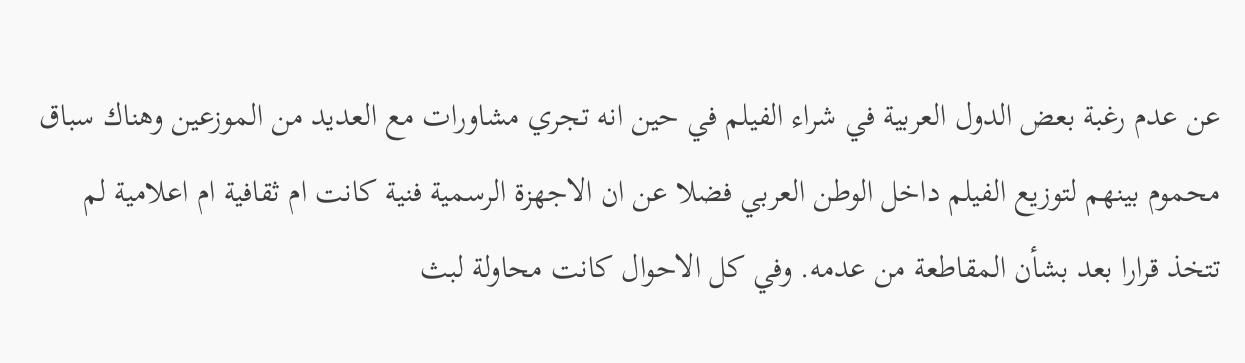عن عدم رغبة بعض الدول العربية في شراء الفيلم في حين انه تجري مشاورات مع العديد من الموزعين وهناك سباق محموم بينهم لتوزيع الفيلم داخل الوطن العربي فضلا عن ان الاجهزة الرسمية فنية كانت ام ثقافية ام اعلامية لم تتخذ قرارا بعد بشأن المقاطعة من عدمه. وفي كل الاحوال كانت محاولة لبث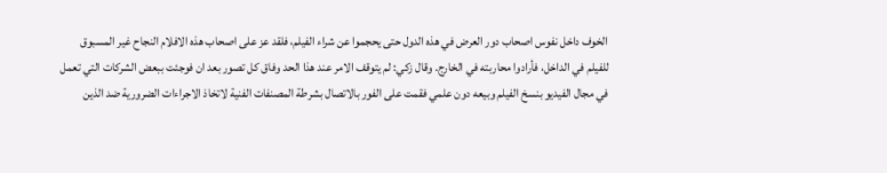الخوف داخل نفوس اصحاب دور العرض في هذه الدول حتى يحجموا عن شراء الفيلم، فلقد عز على اصحاب هذه الافلام النجاح غير المسبوق للفيلم في الداخل، فأرادوا محاربته في الخارج. وقال زكي: لم يتوقف الامر عند هذا الحد وفاق كل تصور بعد ان فوجئت ببعض الشركات التي تعمل في مجال الفيديو بنسخ الفيلم وبيعه دون علمي فقمت على الفور بالاتصال بشرطة المصنفات الفنية لاتخاذ الاجراءات الضرورية ضد الذين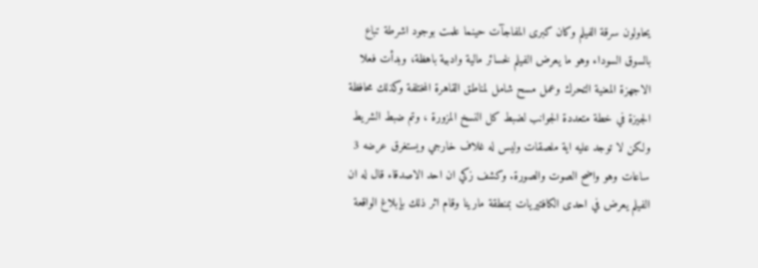يحاولون سرقة الفيلم وكان كبرى المفاجآت حينما علمت بوجود اشرطة تباع بالسوق السوداء وهو ما يعرض الفيلم لخسائر مالية وادبية باهظة، وبدأت فعلا الاجهزة المعنية التحرك وعمل مسح شامل لمناطق القاهرة المختلفة وكذلك محافظة الجيزة في خطة متعددة الجوانب لضبط كل النسخ المزورة ، وتم ضبط الشريط ولكن لا توجد عليه اية ملصقات وليس له غلاف خارجي ويستغرق عرضه 3 ساعات وهو واضح الصوت والصورة. وكشف زكي ان احد الاصدقاء قال له ان الفيلم يعرض في احدى الكافتيريات بمنطقة مارينا وقام اثر ذلك بإبلاغ الواقعة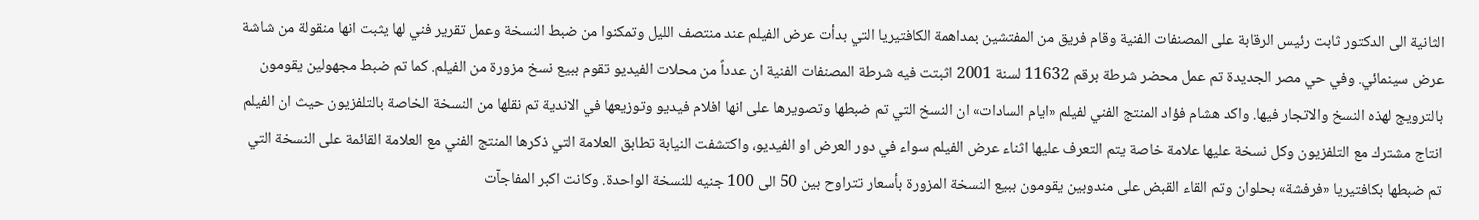الثانية الى الدكتور ثابت رئيس الرقابة على المصنفات الفنية وقام فريق من المفتشين بمداهمة الكافتيريا التي بدأت عرض الفيلم عند منتصف الليل وتمكنوا من ضبط النسخة وعمل تقرير فني لها يثبت انها منقولة من شاشة عرض سينمائي. وفي حي مصر الجديدة تم عمل محضر شرطة برقم 11632 لسنة 2001 اثبتت فيه شرطة المصنفات الفنية ان عدداً من محلات الفيديو تقوم ببيع نسخ مزورة من الفيلم. كما تم ضبط مجهولين يقومون بالترويج لهذه النسخ والاتجار فيها. واكد هشام فؤاد المنتج الفني لفيلم «ايام السادات» ان النسخ التي تم ضبطها وتصويرها على انها افلام فيديو وتوزيعها في الاندية تم نقلها من النسخة الخاصة بالتلفزيون حيث ان الفيلم انتاج مشترك مع التلفزيون وكل نسخة عليها علامة خاصة يتم التعرف عليها اثناء عرض الفيلم سواء في دور العرض او الفيديو، واكتشفت النيابة تطابق العلامة التي ذكرها المنتج الفني مع العلامة القائمة على النسخة التي تم ضبطها بكافتيريا «فرفشة» بحلوان وتم القاء القبض على مندوبين يقومون ببيع النسخة المزورة بأسعار تتراوح بين 50 الى 100 جنيه للنسخة الواحدة. وكانت اكبر المفاجآت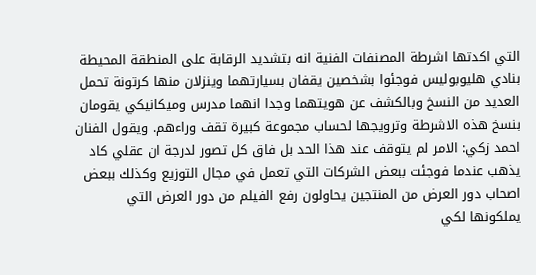التي اكدتها اشرطة المصنفات الفنية انه بتشديد الرقابة على المنطقة المحيطة بنادي هليوبوليس فوجئوا بشخصين يقفان بسيارتهما وينزلان منها كرتونة تحمل العديد من النسخ وبالكشف عن هويتهما وجدا انهما مدرس وميكانيكي يقومان بنسخ هذه الاشرطة وترويجها لحساب مجموعة كبيرة تقف وراءهم. ويقول الفنان احمد زكي: الامر لم يتوقف عند هذا الحد بل فاق كل تصور لدرجة ان عقلي كاد يذهب عندما فوجئت ببعض الشركات التي تعمل في مجال التوزيع وكذلك ببعض اصحاب دور العرض من المنتجين يحاولون رفع الفيلم من دور العرض التي يملكونها لكي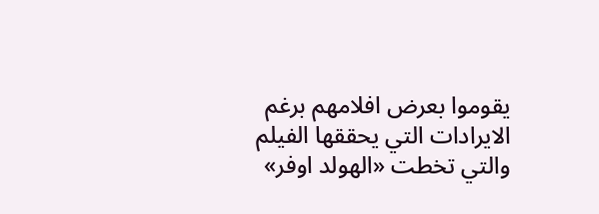يقوموا بعرض افلامهم برغم الايرادات التي يحققها الفيلم والتي تخطت «الهولد اوفر»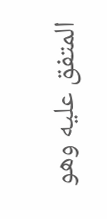المتفق عليه وهو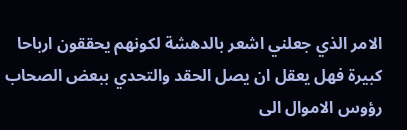الامر الذي جعلني اشعر بالدهشة لكونهم يحققون ارباحا كبيرة فهل يعقل ان يصل الحقد والتحدي ببعض الصحاب رؤوس الاموال الى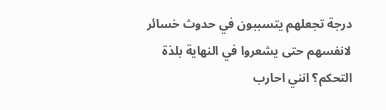درجة تجعلهم يتسببون في حدوث خسائر لانفسهم حتى يشعروا في النهاية بلذة التحكم؟ انني احارب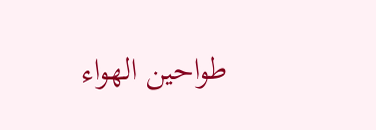طواحين الهواء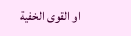او القوى الخفية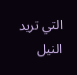التي تريد النيل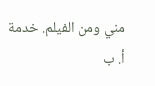مني ومن الفيلم. خدمة أ. ب